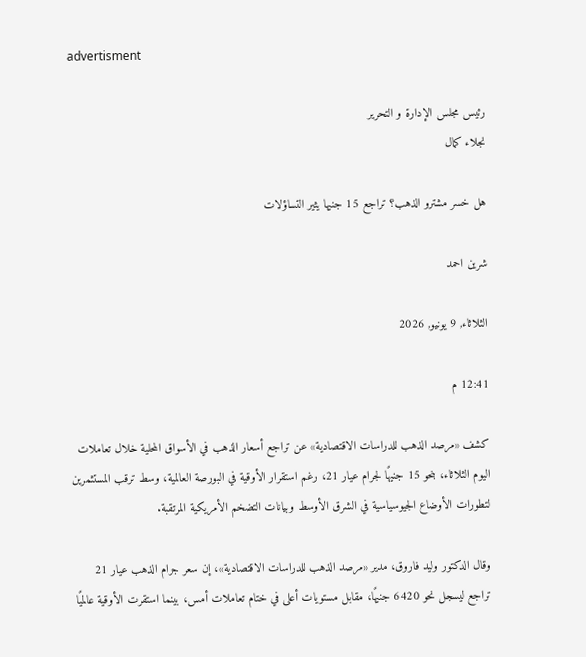advertisment

رئيس مجلس الإدارة و التحرير
نجلاء كمال

هل خسر مشترو الذهب؟ تراجع 15 جنيها يثير التساؤلات

شرين احمد

الثلاثاء, 9 يونيو, 2026

12:41 م

كشف «مرصد الذهب للدراسات الاقتصادية» عن تراجع أسعار الذهب في الأسواق المحلية خلال تعاملات اليوم الثلاثاء، بنحو 15 جنيهًا لجرام عيار 21، رغم استقرار الأوقية في البورصة العالمية، وسط ترقب المستثمرين لتطورات الأوضاع الجيوسياسية في الشرق الأوسط وبيانات التضخم الأمريكية المرتقبة.

وقال الدكتور وليد فاروق، مدير «مرصد الذهب للدراسات الاقتصادية»، إن سعر جرام الذهب عيار 21 تراجع ليسجل نحو 6420 جنيهًا، مقابل مستويات أعلى في ختام تعاملات أمس، بينما استقرت الأوقية عالميًا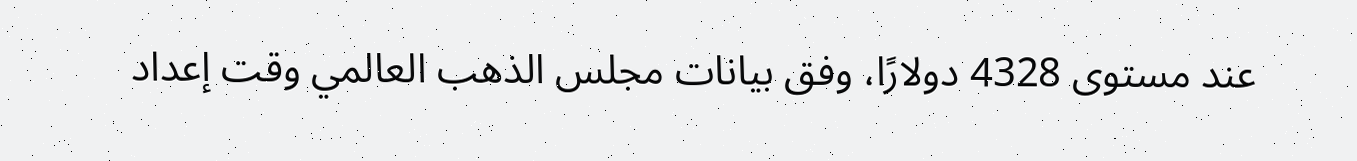عند مستوى 4328 دولارًا، وفق بيانات مجلس الذهب العالمي وقت إعداد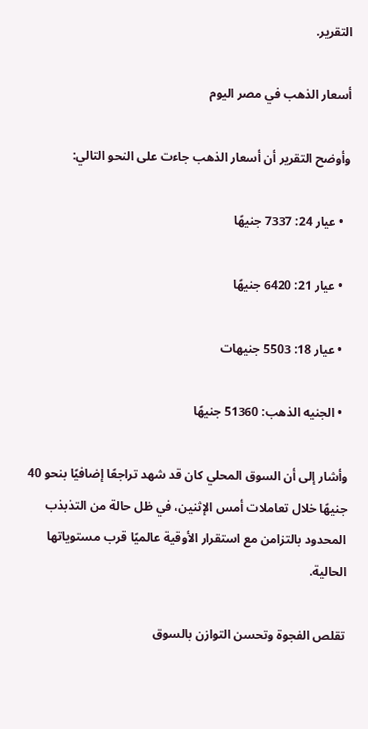التقرير.

أسعار الذهب في مصر اليوم

وأوضح التقرير أن أسعار الذهب جاءت على النحو التالي:

  • عيار 24: 7337 جنيهًا

  • عيار 21: 6420 جنيهًا

  • عيار 18: 5503 جنيهات

  • الجنيه الذهب: 51360 جنيهًا

وأشار إلى أن السوق المحلي كان قد شهد تراجعًا إضافيًا بنحو 40 جنيهًا خلال تعاملات أمس الإثنين، في ظل حالة من التذبذب المحدود بالتزامن مع استقرار الأوقية عالميًا قرب مستوياتها الحالية.

تقلص الفجوة وتحسن التوازن بالسوق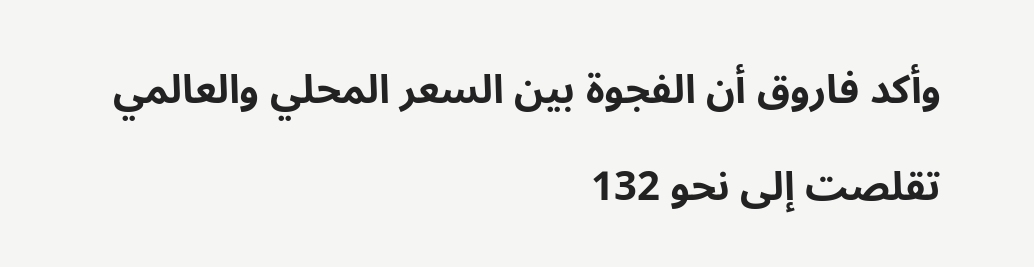وأكد فاروق أن الفجوة بين السعر المحلي والعالمي تقلصت إلى نحو 132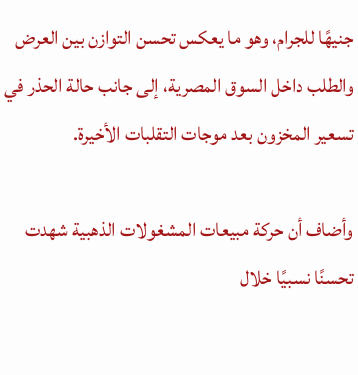جنيهًا للجرام، وهو ما يعكس تحسن التوازن بين العرض والطلب داخل السوق المصرية، إلى جانب حالة الحذر في تسعير المخزون بعد موجات التقلبات الأخيرة.

وأضاف أن حركة مبيعات المشغولات الذهبية شهدت تحسنًا نسبيًا خلال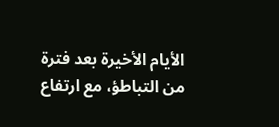الأيام الأخيرة بعد فترة من التباطؤ، مع ارتفاع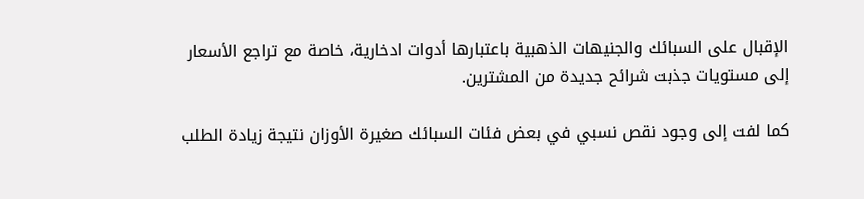الإقبال على السبائك والجنيهات الذهبية باعتبارها أدوات ادخارية، خاصة مع تراجع الأسعار إلى مستويات جذبت شرائح جديدة من المشترين.

كما لفت إلى وجود نقص نسبي في بعض فئات السبائك صغيرة الأوزان نتيجة زيادة الطلب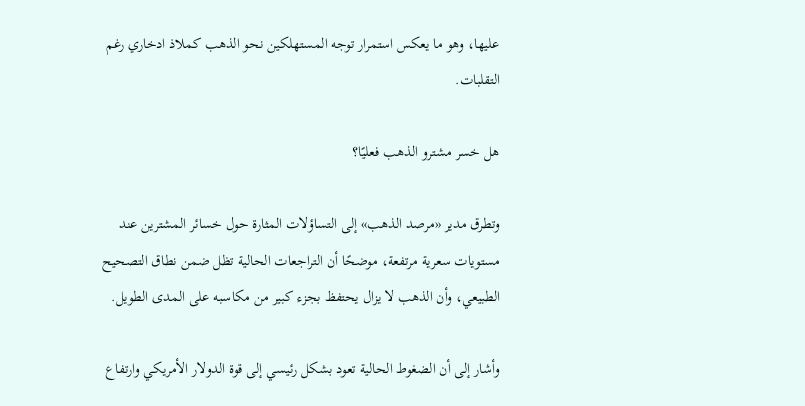عليها، وهو ما يعكس استمرار توجه المستهلكين نحو الذهب كملاذ ادخاري رغم التقلبات.

هل خسر مشترو الذهب فعليًا؟

وتطرق مدير «مرصد الذهب» إلى التساؤلات المثارة حول خسائر المشترين عند مستويات سعرية مرتفعة، موضحًا أن التراجعات الحالية تظل ضمن نطاق التصحيح الطبيعي، وأن الذهب لا يزال يحتفظ بجزء كبير من مكاسبه على المدى الطويل.

وأشار إلى أن الضغوط الحالية تعود بشكل رئيسي إلى قوة الدولار الأمريكي وارتفاع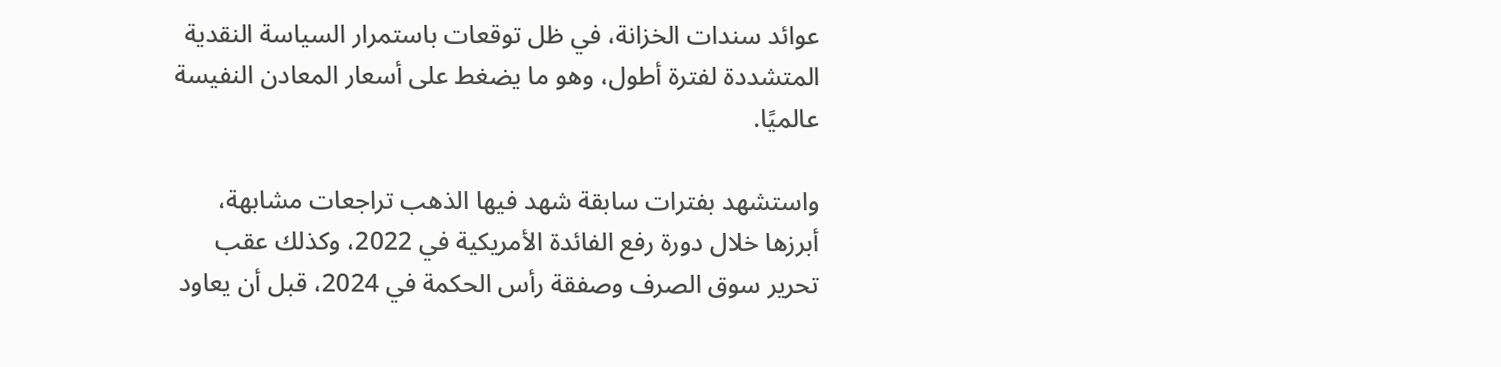عوائد سندات الخزانة، في ظل توقعات باستمرار السياسة النقدية المتشددة لفترة أطول، وهو ما يضغط على أسعار المعادن النفيسة عالميًا.

واستشهد بفترات سابقة شهد فيها الذهب تراجعات مشابهة، أبرزها خلال دورة رفع الفائدة الأمريكية في 2022، وكذلك عقب تحرير سوق الصرف وصفقة رأس الحكمة في 2024، قبل أن يعاود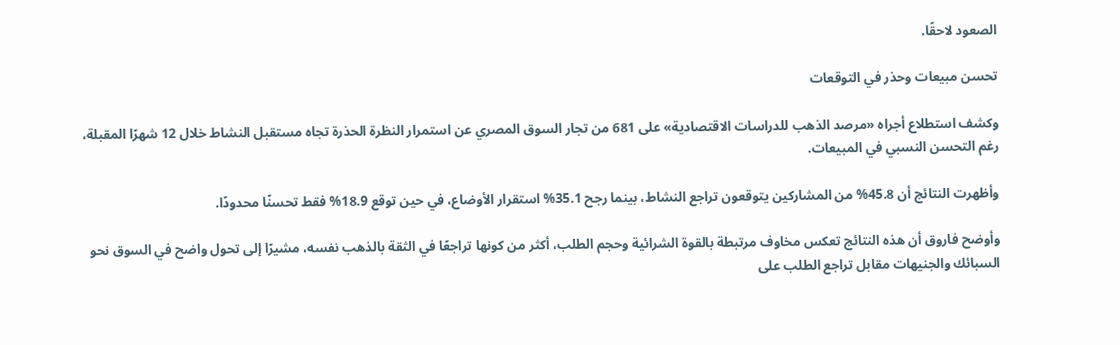الصعود لاحقًا.

تحسن مبيعات وحذر في التوقعات

وكشف استطلاع أجراه «مرصد الذهب للدراسات الاقتصادية» على 681 من تجار السوق المصري عن استمرار النظرة الحذرة تجاه مستقبل النشاط خلال 12 شهرًا المقبلة، رغم التحسن النسبي في المبيعات.

وأظهرت النتائج أن 45.8% من المشاركين يتوقعون تراجع النشاط، بينما رجح 35.1% استقرار الأوضاع، في حين توقع 18.9% فقط تحسنًا محدودًا.

وأوضح فاروق أن هذه النتائج تعكس مخاوف مرتبطة بالقوة الشرائية وحجم الطلب، أكثر من كونها تراجعًا في الثقة بالذهب نفسه، مشيرًا إلى تحول واضح في السوق نحو السبائك والجنيهات مقابل تراجع الطلب على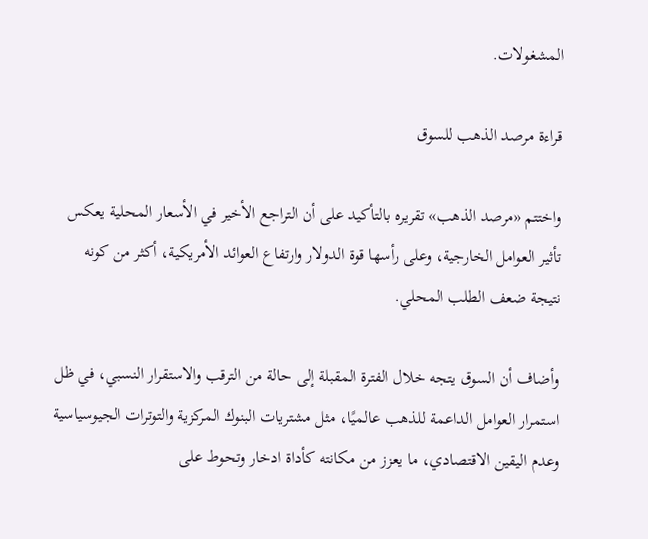المشغولات.

قراءة مرصد الذهب للسوق

واختتم «مرصد الذهب» تقريره بالتأكيد على أن التراجع الأخير في الأسعار المحلية يعكس تأثير العوامل الخارجية، وعلى رأسها قوة الدولار وارتفاع العوائد الأمريكية، أكثر من كونه نتيجة ضعف الطلب المحلي.

وأضاف أن السوق يتجه خلال الفترة المقبلة إلى حالة من الترقب والاستقرار النسبي، في ظل استمرار العوامل الداعمة للذهب عالميًا، مثل مشتريات البنوك المركزية والتوترات الجيوسياسية وعدم اليقين الاقتصادي، ما يعزز من مكانته كأداة ادخار وتحوط على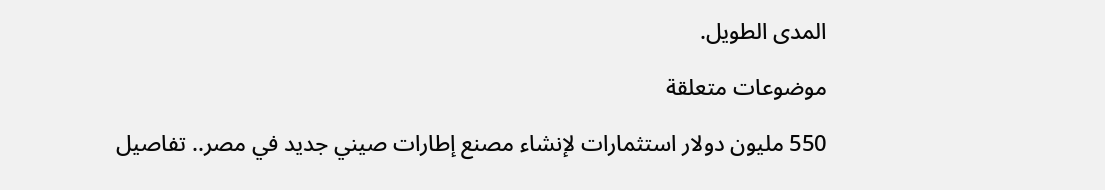المدى الطويل.

موضوعات متعلقة

550 مليون دولار استثمارات لإنشاء مصنع إطارات صيني جديد في مصر.. تفاصيل